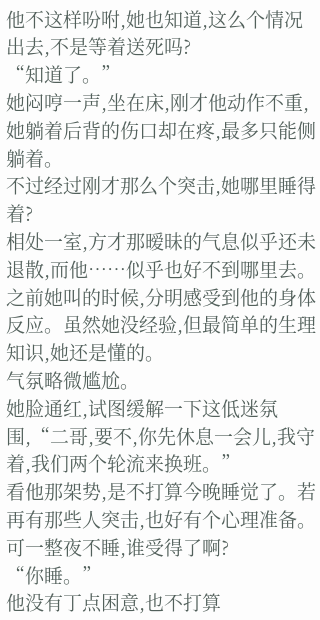他不这样吩咐,她也知道,这么个情况出去,不是等着送死吗?
“知道了。”
她闷哼一声,坐在床,刚才他动作不重,她躺着后背的伤口却在疼,最多只能侧躺着。
不过经过刚才那么个突击,她哪里睡得着?
相处一室,方才那暧昧的气息似乎还未退散,而他……似乎也好不到哪里去。
之前她叫的时候,分明感受到他的身体反应。虽然她没经验,但最简单的生理知识,她还是懂的。
气氛略微尴尬。
她脸通红,试图缓解一下这低迷氛围,“二哥,要不,你先休息一会儿,我守着,我们两个轮流来换班。”
看他那架势,是不打算今晚睡觉了。若再有那些人突击,也好有个心理准备。
可一整夜不睡,谁受得了啊?
“你睡。”
他没有丁点困意,也不打算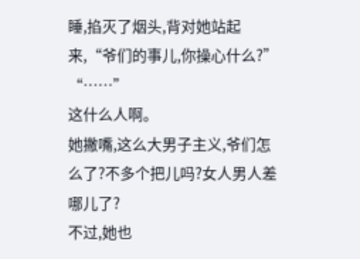睡,掐灭了烟头,背对她站起来,“爷们的事儿,你操心什么?”
“……”
这什么人啊。
她撇嘴,这么大男子主义,爷们怎么了?不多个把儿吗?女人男人差哪儿了?
不过,她也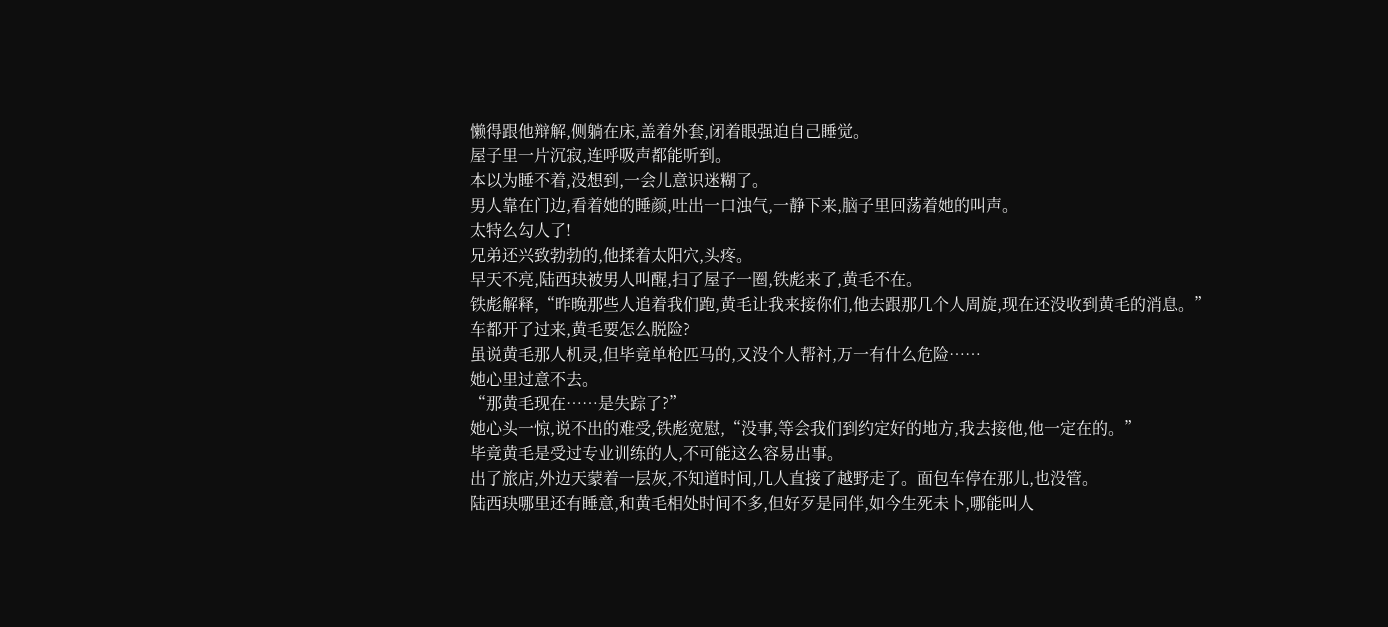懒得跟他辩解,侧躺在床,盖着外套,闭着眼强迫自己睡觉。
屋子里一片沉寂,连呼吸声都能听到。
本以为睡不着,没想到,一会儿意识迷糊了。
男人靠在门边,看着她的睡颜,吐出一口浊气,一静下来,脑子里回荡着她的叫声。
太特么勾人了!
兄弟还兴致勃勃的,他揉着太阳穴,头疼。
早天不亮,陆西玦被男人叫醒,扫了屋子一圈,铁彪来了,黄毛不在。
铁彪解释,“昨晚那些人追着我们跑,黄毛让我来接你们,他去跟那几个人周旋,现在还没收到黄毛的消息。”
车都开了过来,黄毛要怎么脱险?
虽说黄毛那人机灵,但毕竟单枪匹马的,又没个人帮衬,万一有什么危险……
她心里过意不去。
“那黄毛现在……是失踪了?”
她心头一惊,说不出的难受,铁彪宽慰,“没事,等会我们到约定好的地方,我去接他,他一定在的。”
毕竟黄毛是受过专业训练的人,不可能这么容易出事。
出了旅店,外边天蒙着一层灰,不知道时间,几人直接了越野走了。面包车停在那儿,也没管。
陆西玦哪里还有睡意,和黄毛相处时间不多,但好歹是同伴,如今生死未卜,哪能叫人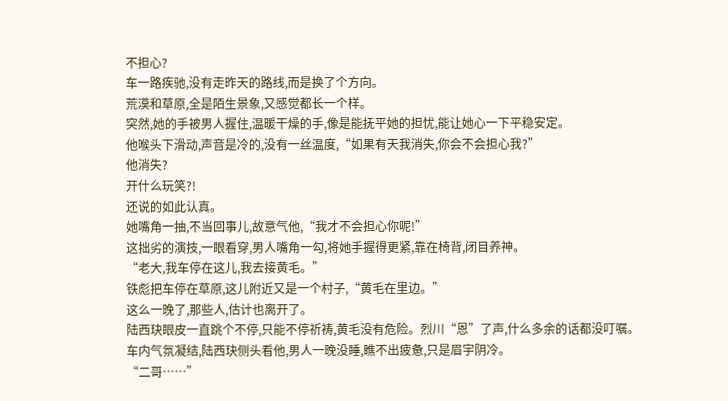不担心?
车一路疾驰,没有走昨天的路线,而是换了个方向。
荒漠和草原,全是陌生景象,又感觉都长一个样。
突然,她的手被男人握住,温暖干燥的手,像是能抚平她的担忧,能让她心一下平稳安定。
他喉头下滑动,声音是冷的,没有一丝温度,“如果有天我消失,你会不会担心我?”
他消失?
开什么玩笑?!
还说的如此认真。
她嘴角一抽,不当回事儿,故意气他,“我才不会担心你呢!”
这拙劣的演技,一眼看穿,男人嘴角一勾,将她手握得更紧,靠在椅背,闭目养神。
“老大,我车停在这儿,我去接黄毛。”
铁彪把车停在草原,这儿附近又是一个村子,“黄毛在里边。”
这么一晚了,那些人,估计也离开了。
陆西玦眼皮一直跳个不停,只能不停祈祷,黄毛没有危险。烈川“恩”了声,什么多余的话都没叮嘱。
车内气氛凝结,陆西玦侧头看他,男人一晚没睡,瞧不出疲惫,只是眉宇阴冷。
“二哥……”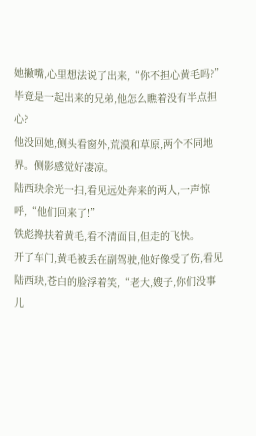她撇嘴,心里想法说了出来,“你不担心黄毛吗?”
毕竟是一起出来的兄弟,他怎么瞧着没有半点担心?
他没回她,侧头看窗外,荒漠和草原,两个不同地界。侧影感觉好凄凉。
陆西玦余光一扫,看见远处奔来的两人,一声惊呼,“他们回来了!”
铁彪搀扶着黄毛,看不清面目,但走的飞快。
开了车门,黄毛被丢在副驾驶,他好像受了伤,看见陆西玦,苍白的脸浮着笑,“老大,嫂子,你们没事儿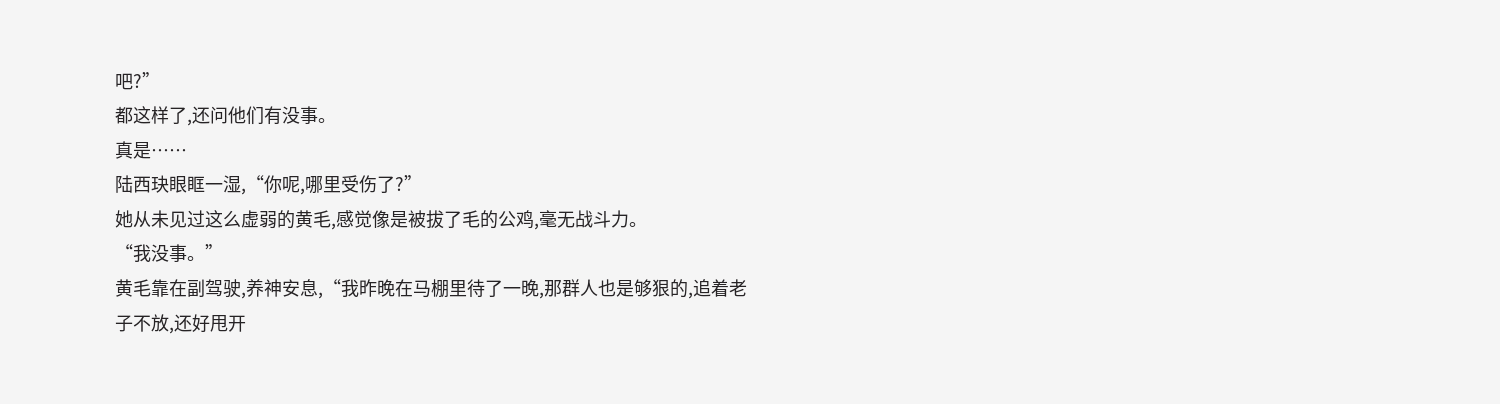吧?”
都这样了,还问他们有没事。
真是……
陆西玦眼眶一湿,“你呢,哪里受伤了?”
她从未见过这么虚弱的黄毛,感觉像是被拔了毛的公鸡,毫无战斗力。
“我没事。”
黄毛靠在副驾驶,养神安息,“我昨晚在马棚里待了一晚,那群人也是够狠的,追着老子不放,还好甩开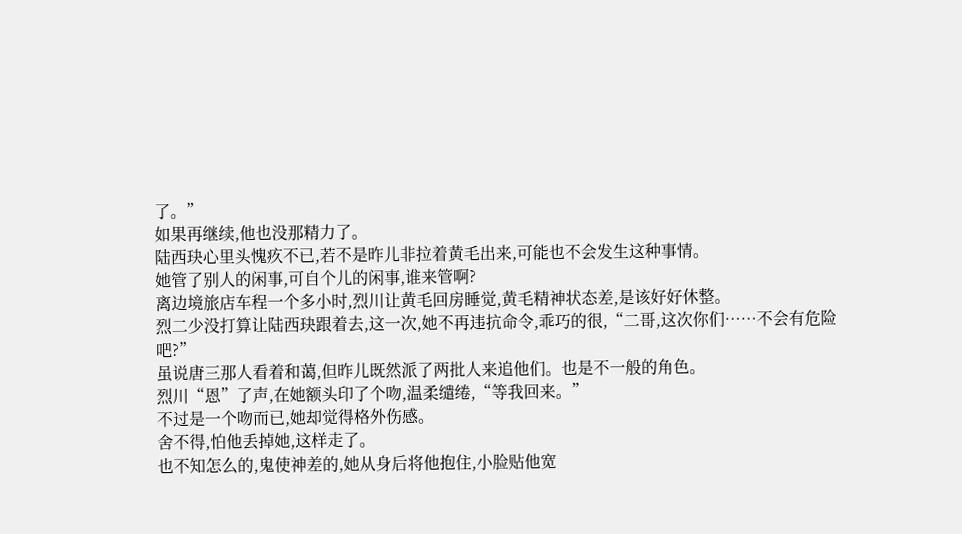了。”
如果再继续,他也没那精力了。
陆西玦心里头愧疚不已,若不是昨儿非拉着黄毛出来,可能也不会发生这种事情。
她管了别人的闲事,可自个儿的闲事,谁来管啊?
离边境旅店车程一个多小时,烈川让黄毛回房睡觉,黄毛精神状态差,是该好好休整。
烈二少没打算让陆西玦跟着去,这一次,她不再违抗命令,乖巧的很,“二哥,这次你们……不会有危险吧?”
虽说唐三那人看着和蔼,但昨儿既然派了两批人来追他们。也是不一般的角色。
烈川“恩”了声,在她额头印了个吻,温柔缱绻,“等我回来。”
不过是一个吻而已,她却觉得格外伤感。
舍不得,怕他丢掉她,这样走了。
也不知怎么的,鬼使神差的,她从身后将他抱住,小脸贴他宽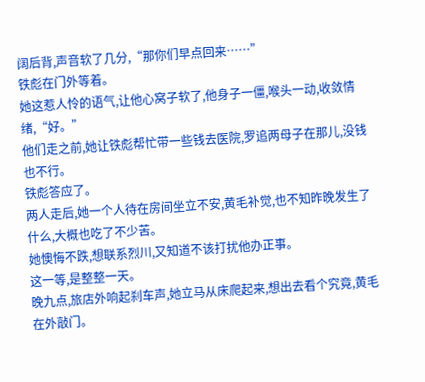阔后背,声音软了几分,“那你们早点回来……”
铁彪在门外等着。
她这惹人怜的语气,让他心窝子软了,他身子一僵,喉头一动,收敛情绪,“好。”
他们走之前,她让铁彪帮忙带一些钱去医院,罗追两母子在那儿,没钱也不行。
铁彪答应了。
两人走后,她一个人待在房间坐立不安,黄毛补觉,也不知昨晚发生了什么,大概也吃了不少苦。
她懊悔不跌,想联系烈川,又知道不该打扰他办正事。
这一等,是整整一天。
晚九点,旅店外响起刹车声,她立马从床爬起来,想出去看个究竟,黄毛在外敲门。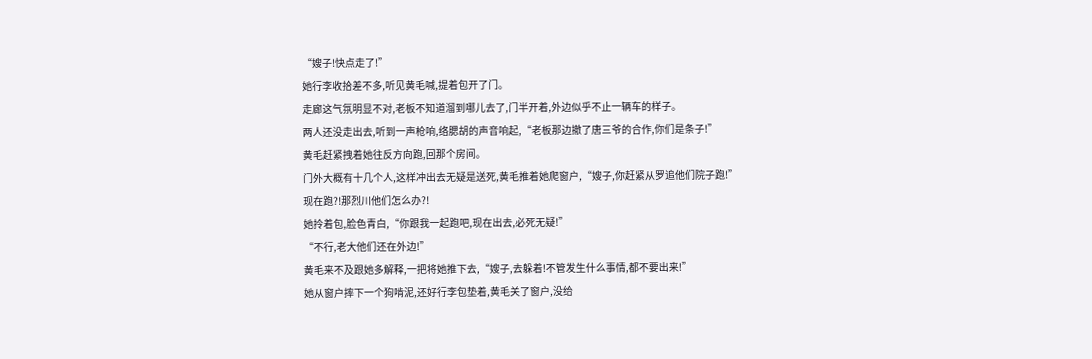“嫂子!快点走了!”
她行李收拾差不多,听见黄毛喊,提着包开了门。
走廊这气氛明显不对,老板不知道溜到哪儿去了,门半开着,外边似乎不止一辆车的样子。
两人还没走出去,听到一声枪响,络腮胡的声音响起,“老板那边撤了唐三爷的合作,你们是条子!”
黄毛赶紧拽着她往反方向跑,回那个房间。
门外大概有十几个人,这样冲出去无疑是送死,黄毛推着她爬窗户,“嫂子,你赶紧从罗追他们院子跑!”
现在跑?!那烈川他们怎么办?!
她拎着包,脸色青白,“你跟我一起跑吧,现在出去,必死无疑!”
“不行,老大他们还在外边!”
黄毛来不及跟她多解释,一把将她推下去,“嫂子,去躲着!不管发生什么事情,都不要出来!”
她从窗户摔下一个狗啃泥,还好行李包垫着,黄毛关了窗户,没给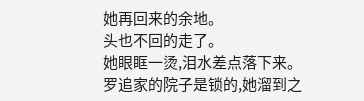她再回来的余地。
头也不回的走了。
她眼眶一烫,泪水差点落下来。
罗追家的院子是锁的,她溜到之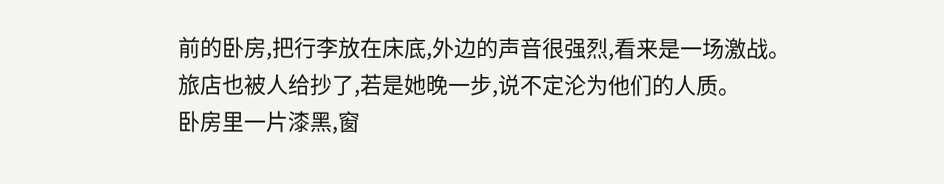前的卧房,把行李放在床底,外边的声音很强烈,看来是一场激战。
旅店也被人给抄了,若是她晚一步,说不定沦为他们的人质。
卧房里一片漆黑,窗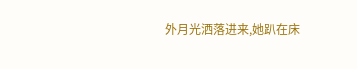外月光洒落进来,她趴在床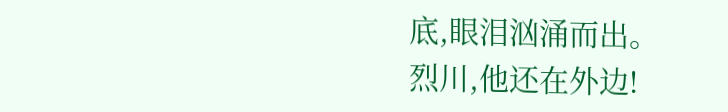底,眼泪汹涌而出。
烈川,他还在外边!